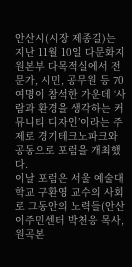안산시(시장 제종길)는 지난 11월 10일 다문화지원본부 다목적실에서 전문가, 시민, 공무원 등 70여명이 참석한 가운데 ‘사람과 환경을 생각하는 커뮤니티 디자인’이라는 주제로 경기테크노파크와 공동으로 포럼을 개최했다.
이날 포럼은 서울 예술대학교 구환영 교수의 사회로 그동안의 노력들(안산이주민센터 박천응 목사, 원곡본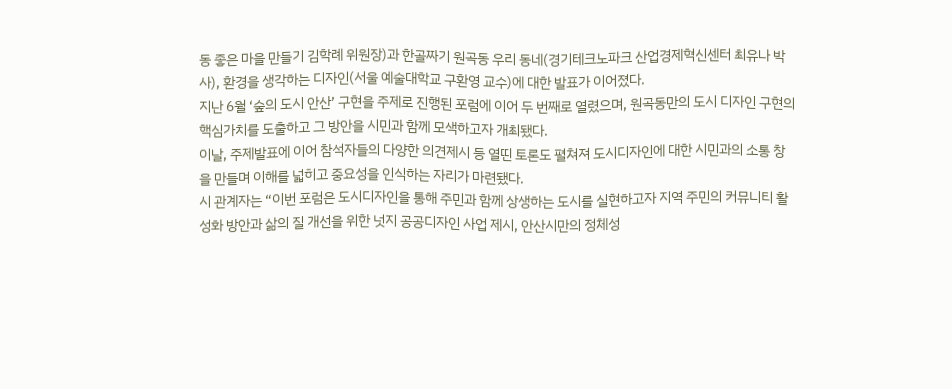동 좋은 마을 만들기 김학례 위원장)과 한골짜기 원곡동 우리 동네(경기테크노파크 산업경제혁신센터 최유나 박사), 환경을 생각하는 디자인(서울 예술대학교 구환영 교수)에 대한 발표가 이어졌다.
지난 6월 ‘숲의 도시 안산’ 구현을 주제로 진행된 포럼에 이어 두 번째로 열렸으며, 원곡동만의 도시 디자인 구현의 핵심가치를 도출하고 그 방안을 시민과 함께 모색하고자 개최됐다.
이날, 주제발표에 이어 참석자들의 다양한 의견제시 등 열띤 토론도 펼쳐져 도시디자인에 대한 시민과의 소통 창을 만들며 이해를 넓히고 중요성을 인식하는 자리가 마련됐다.
시 관계자는 “이번 포럼은 도시디자인을 통해 주민과 함께 상생하는 도시를 실현하고자 지역 주민의 커뮤니티 활성화 방안과 삶의 질 개선을 위한 넛지 공공디자인 사업 제시, 안산시만의 정체성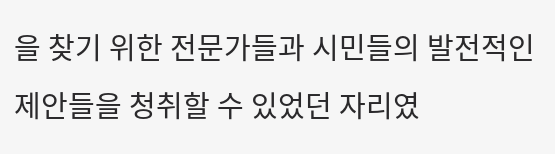을 찾기 위한 전문가들과 시민들의 발전적인 제안들을 청취할 수 있었던 자리였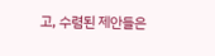고, 수렴된 제안들은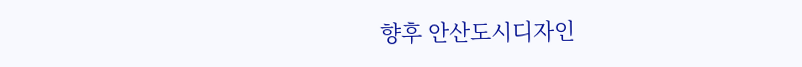향후 안산도시디자인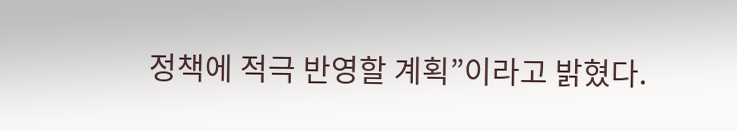정책에 적극 반영할 계획”이라고 밝혔다.